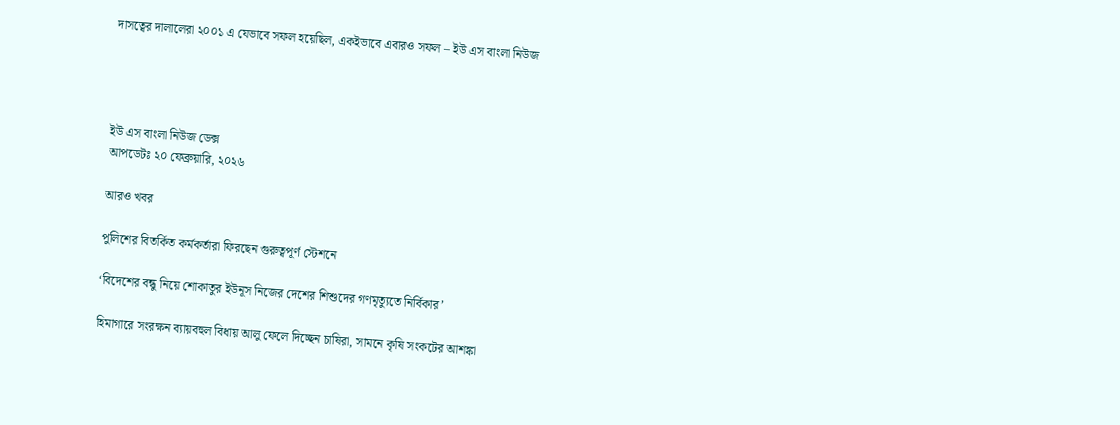দাসত্বের দালালেরা ২০০১ এ যেভাবে সফল হয়েছিল, একইভাবে এবারও সফল – ইউ এস বাংলা নিউজ




ইউ এস বাংলা নিউজ ডেক্স
আপডেটঃ ২০ ফেব্রুয়ারি, ২০২৬

আরও খবর

পুলিশের বিতর্কিত কর্মকর্তারা ফিরছেন গুরুত্বপূর্ণ স্টেশনে

‘বিদেশের বন্ধু নিয়ে শোকাতুর ইউনূস নিজের দেশের শিশুদের গণমৃত্যুতে নির্বিকার’

হিমাগারে সংরক্ষন ব্যায়বহুল বিধায় আলু ফেলে দিচ্ছেন চাষিরা, সামনে কৃষি সংকটের আশঙ্কা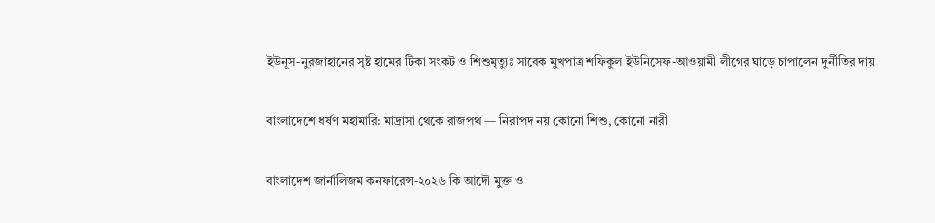ইউনূস-নুরজাহানের সৃষ্ট হামের টিকা সংকট ও শিশুমৃত্যুঃ সাবেক মুখপাত্র শফিকুল ইউনিসেফ-আওয়ামী লীগের ঘাড়ে চাপালেন দুর্নীতির দায়

বাংলাদেশে ধর্ষণ মহামারি: মাদ্রাসা থেকে রাজপথ — নিরাপদ নয় কোনো শিশু, কোনো নারী

বাংলাদেশ জার্নালিজম কনফারেন্স-২০২৬ কি আদৌ মুক্ত ও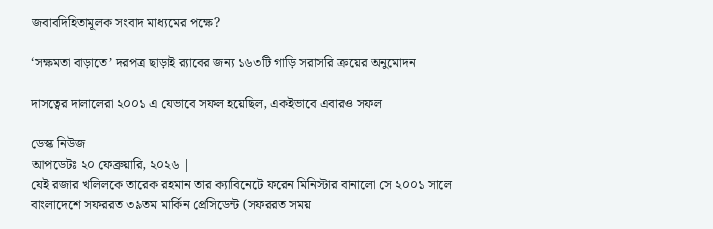জবাবদিহিতামূলক সংবাদ মাধ্যমের পক্ষে?

‘সক্ষমতা বাড়াতে’ দরপত্র ছাড়াই র‌্যাবের জন্য ১৬৩টি গাড়ি সরাসরি ক্রয়ের অনুমোদন

দাসত্বের দালালেরা ২০০১ এ যেভাবে সফল হয়েছিল, একইভাবে এবারও সফল

ডেস্ক নিউজ
আপডেটঃ ২০ ফেব্রুয়ারি, ২০২৬ |
যেই রজার খলিলকে তারেক রহমান তার ক্যাবিনেটে ফরেন মিনিস্টার বানালো সে ২০০১ সালে বাংলাদেশে সফররত ৩৯তম মার্কিন প্রেসিডেন্ট (সফররত সময়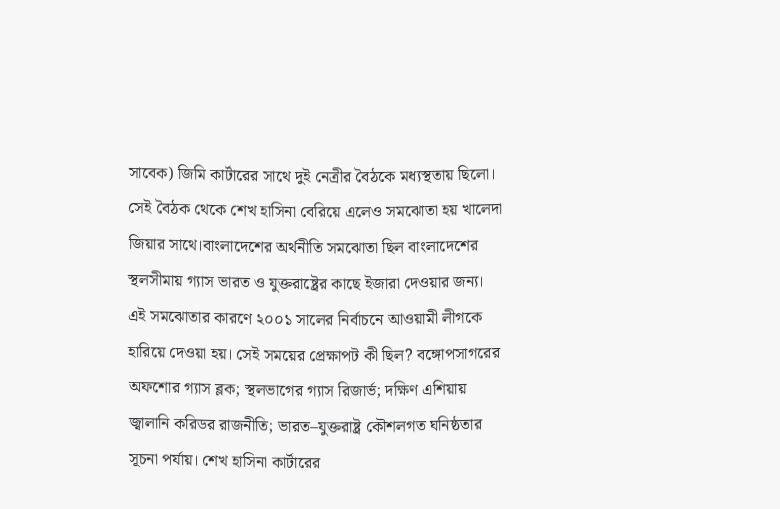সাবেক) জিমি কার্টারের সাথে দুই নেত্রীর বৈঠকে মধ্যস্থতায় ছিলো। সেই বৈঠক থেকে শেখ হাসিনা বেরিয়ে এলেও সমঝোতা হয় খালেদা জিয়ার সাথে।বাংলাদেশের অর্থনীতি সমঝোতা ছিল বাংলাদেশের স্থলসীমায় গ্যাস ভারত ও যুক্তরাষ্ট্রের কাছে ইজারা দেওয়ার জন্য। এই সমঝোতার কারণে ২০০১ সালের নির্বাচনে আওয়ামী লীগকে হারিয়ে দেওয়া হয়। সেই সময়ের প্রেক্ষাপট কী ছিল? বঙ্গোপসাগরের অফশোর গ্যাস ব্লক; স্থলভাগের গ্যাস রিজার্ভ; দক্ষিণ এশিয়ায় জ্বালানি করিডর রাজনীতি; ভারত–যুক্তরাষ্ট্র কৌশলগত ঘনিষ্ঠতার সূচনা পর্যায়। শেখ হাসিনা কার্টারের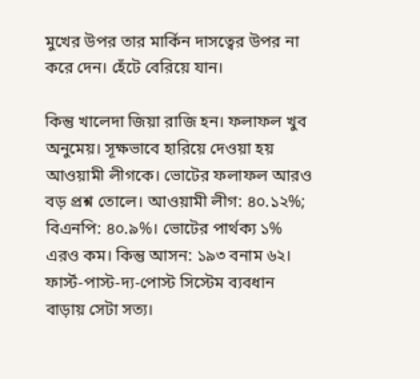মুখের উপর তার মার্কিন দাসত্বের উপর না করে দেন। হেঁটে বেরিয়ে যান।

কিন্তু খালেদা জিয়া রাজি হন। ফলাফল খুব অনুমেয়। সূক্ষভাবে হারিয়ে দেওয়া হয় আওয়ামী লীগকে। ভোটের ফলাফল আরও বড় প্রশ্ন তোলে। আওয়ামী লীগ: ৪০.১২%; বিএনপি: ৪০.৯%। ভোটের পার্থক্য ১% এরও কম। কিন্তু আসন: ১৯৩ বনাম ৬২। ফার্স্ট-পাস্ট-দ্য-পোস্ট সিস্টেম ব্যবধান বাড়ায় সেটা সত্য।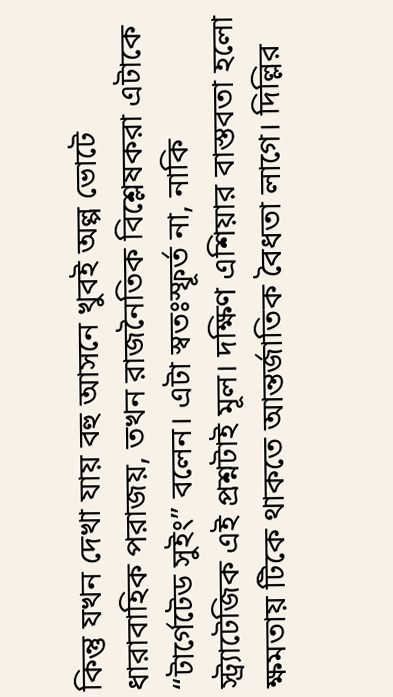কিন্তু যখন দেখা যায় বহু আসনে খুবই অল্প ভোটে ধারাবাহিক পরাজয়, তখন রাজনৈতিক বিশ্লেষকরা এটাকে “টার্গেটেড সুইং” বলেন। এটা স্বতঃস্ফূর্ত না, নাকি স্ট্র্যাটেজিক এই প্রশ্নটাই মূল। দক্ষিণ এশিয়ার বাস্তবতা হলো ক্ষমতায় টিকে থাকতে আন্তর্জাতিক বৈধতা লাগে। দিল্লির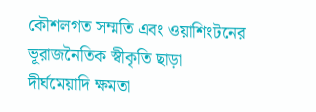কৌশলগত সম্মতি এবং ওয়াশিংটনের ভূরাজনৈতিক স্বীকৃতি ছাড়া দীর্ঘমেয়াদি ক্ষমতা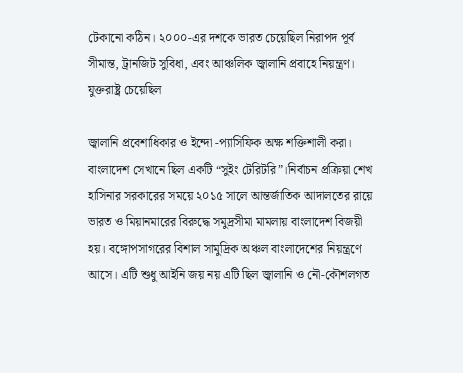টেকানো কঠিন। ২০০০-এর দশকে ভারত চেয়েছিল নিরাপদ পূর্ব সীমান্ত, ট্রানজিট সুবিধা, এবং আঞ্চলিক জ্বালানি প্রবাহে নিয়ন্ত্রণ। যুক্তরাষ্ট্র চেয়েছিল

জ্বালানি প্রবেশাধিকার ও ইন্দো -প্যাসিফিক অক্ষ শক্তিশালী করা। বাংলাদেশ সেখানে ছিল একটি “সুইং টেরিটরি”।নির্বাচন প্রক্রিয়া শেখ হাসিনার সরকারের সময়ে ২০১৫ সালে আন্তর্জাতিক আদালতের রায়ে ভারত ও মিয়ানমারের বিরুদ্ধে সমুদ্রসীমা মামলায় বাংলাদেশ বিজয়ী হয়। বঙ্গোপসাগরের বিশাল সামুদ্রিক অঞ্চল বাংলাদেশের নিয়ন্ত্রণে আসে। এটি শুধু আইনি জয় নয় এটি ছিল জ্বালানি ও নৌ-কৌশলগত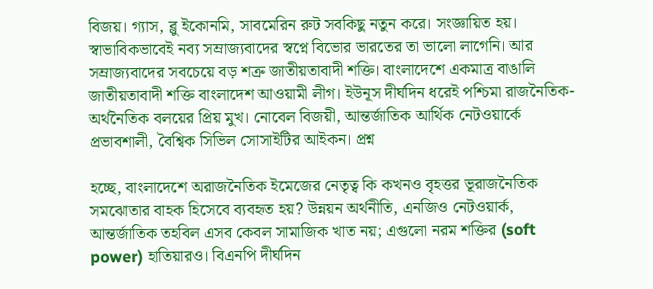বিজয়। গ্যাস, ব্লু ইকোনমি, সাবমেরিন রুট সবকিছু নতুন করে। সংজ্ঞায়িত হয়। স্বাভাবিকভাবেই নব্য সম্রাজ্যবাদের স্বপ্নে বিভোর ভারতের তা ভালো লাগেনি। আর সম্রাজ্যবাদের সবচেয়ে বড় শত্রু জাতীয়তাবাদী শক্তি। বাংলাদেশে একমাত্র বাঙালি জাতীয়তাবাদী শক্তি বাংলাদেশ আওয়ামী লীগ। ইউনূস দীর্ঘদিন ধরেই পশ্চিমা রাজনৈতিক-অর্থনৈতিক বলয়ের প্রিয় মুখ। নোবেল বিজয়ী, আন্তর্জাতিক আর্থিক নেটওয়ার্কে প্রভাবশালী, বৈশ্বিক সিভিল সোসাইটির আইকন। প্রশ্ন

হচ্ছে, বাংলাদেশে অরাজনৈতিক ইমেজের নেতৃত্ব কি কখনও বৃহত্তর ভূরাজনৈতিক সমঝোতার বাহক হিসেবে ব্যবহৃত হয়? উন্নয়ন অর্থনীতি, এনজিও নেটওয়ার্ক, আন্তর্জাতিক তহবিল এসব কেবল সামাজিক খাত নয়; এগুলো নরম শক্তির (soft power) হাতিয়ারও। বিএনপি দীর্ঘদিন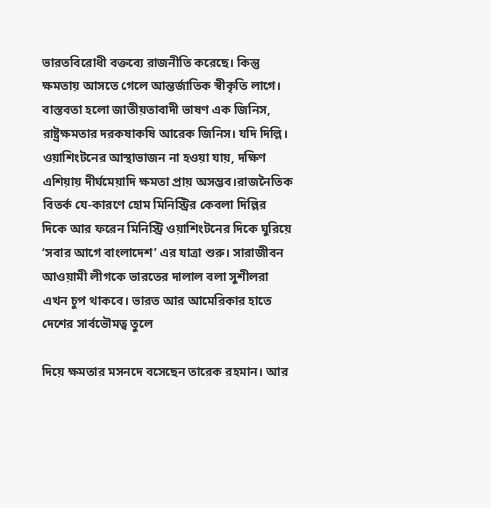ভারতবিরোধী বক্তব্যে রাজনীতি করেছে। কিন্তু ক্ষমতায় আসতে গেলে আন্তর্জাতিক স্বীকৃতি লাগে। বাস্তবতা হলো জাতীয়তাবাদী ভাষণ এক জিনিস, রাষ্ট্রক্ষমতার দরকষাকষি আরেক জিনিস। যদি দিল্লি। ওয়াশিংটনের আস্থাভাজন না হওয়া যায়, দক্ষিণ এশিয়ায় দীর্ঘমেয়াদি ক্ষমতা প্রায় অসম্ভব।রাজনৈতিক বিতর্ক যে-কারণে হোম মিনিস্ট্রির কেবলা দিল্লির দিকে আর ফরেন মিনিস্ট্রি ওয়াশিংটনের দিকে ঘুরিয়ে ‘সবার আগে বাংলাদেশ’ এর যাত্রা শুরু। সারাজীবন আওয়ামী লীগকে ভারতের দালাল বলা সুশীলরা এখন চুপ থাকবে। ভারত আর আমেরিকার হাতে দেশের সার্বভৌমত্ব তুলে

দিয়ে ক্ষমতার মসনদে বসেছেন তারেক রহমান। আর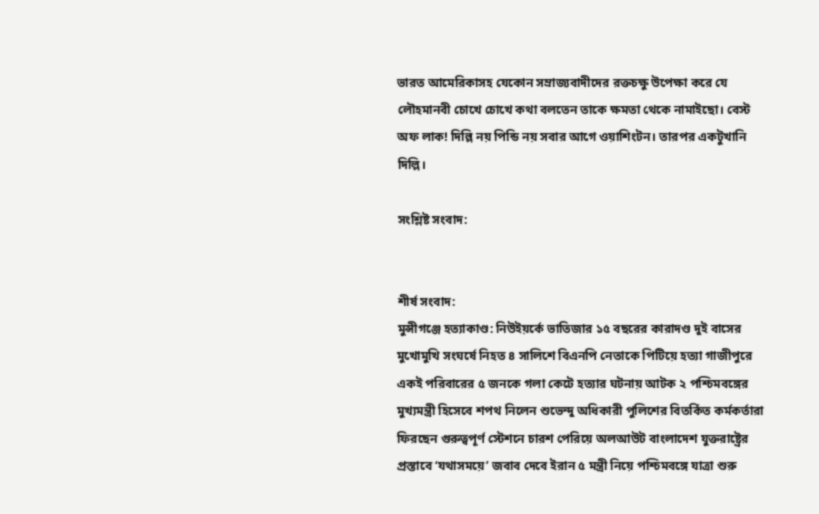ভারত আমেরিকাসহ যেকোন সম্রাজ্যবাদীদের রক্তচক্ষু উপেক্ষা করে যে লৌহমানবী চোখে চোখে কথা বলতেন তাকে ক্ষমতা থেকে নামাইছো। বেস্ট অফ লাক! দিল্লি নয় পিন্ডি নয় সবার আগে ওয়াশিংটন। তারপর একটুখানি দিল্লি।

সংশ্লিষ্ট সংবাদ:


শীর্ষ সংবাদ:
মুন্সীগঞ্জে হত্যাকাণ্ড: নিউইয়র্কে ভাতিজার ১৫ বছরের কারাদণ্ড দুই বাসের মুখোমুখি সংঘর্ষে নিহত ৪ সালিশে বিএনপি নেতাকে পিটিয়ে হত্যা গাজীপুরে একই পরিবারের ৫ জনকে গলা কেটে হত্যার ঘটনায় আটক ২ পশ্চিমবঙ্গের মুখ্যমন্ত্রী হিসেবে শপথ নিলেন শুভেন্দু অধিকারী পুলিশের বিতর্কিত কর্মকর্তারা ফিরছেন গুরুত্বপূর্ণ স্টেশনে চারশ পেরিয়ে অলআউট বাংলাদেশ যুক্তরাষ্ট্রের প্রস্তাবে ‘যথাসময়ে’ জবাব দেবে ইরান ৫ মন্ত্রী নিয়ে পশ্চিমবঙ্গে যাত্রা শুরু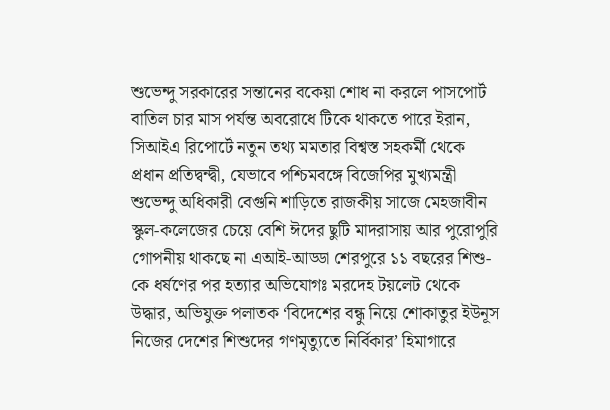শুভেন্দু সরকারের সন্তানের বকেয়া শোধ না করলে পাসপোর্ট বাতিল চার মাস পর্যন্ত অবরোধে টিকে থাকতে পারে ইরান, সিআইএ রিপোর্টে নতুন তথ্য মমতার বিশ্বস্ত সহকর্মী থেকে প্রধান প্রতিদ্বন্দ্বী, যেভাবে পশ্চিমবঙ্গে বিজেপির মুখ্যমন্ত্রী শুভেন্দু অধিকারী বেগুনি শাড়িতে রাজকীয় সাজে মেহজাবীন স্কুল-কলেজের চেয়ে বেশি ঈদের ছুটি মাদরাসায় আর পুরোপুরি গোপনীয় থাকছে না এআই-আড্ডা শেরপুরে ১১ বছরের শিশু-কে ধর্ষণের পর হত্যার অভিযোগঃ মরদেহ টয়লেট থেকে উদ্ধার, অভিযুক্ত পলাতক ‘বিদেশের বন্ধু নিয়ে শোকাতুর ইউনূস নিজের দেশের শিশুদের গণমৃত্যুতে নির্বিকার’ হিমাগারে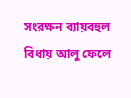সংরক্ষন ব্যায়বহুল বিধায় আলু ফেলে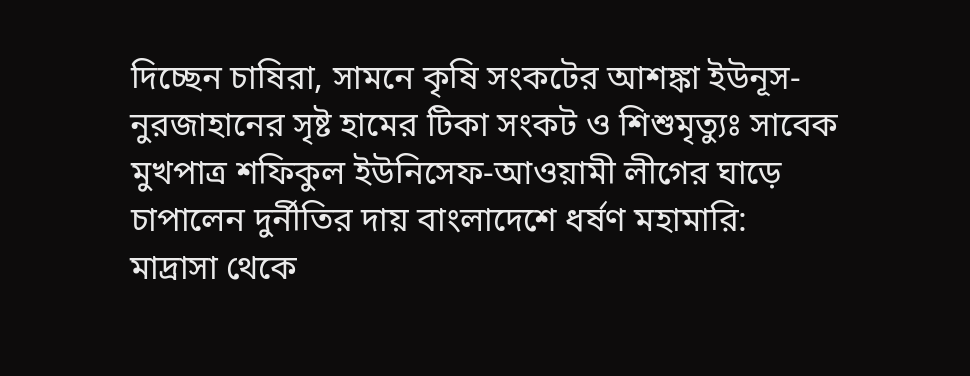দিচ্ছেন চাষিরা, সামনে কৃষি সংকটের আশঙ্কা ইউনূস-নুরজাহানের সৃষ্ট হামের টিকা সংকট ও শিশুমৃত্যুঃ সাবেক মুখপাত্র শফিকুল ইউনিসেফ-আওয়ামী লীগের ঘাড়ে চাপালেন দুর্নীতির দায় বাংলাদেশে ধর্ষণ মহামারি: মাদ্রাসা থেকে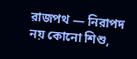রাজপথ — নিরাপদ নয় কোনো শিশু,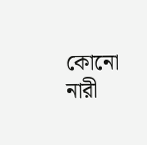কোনো নারী